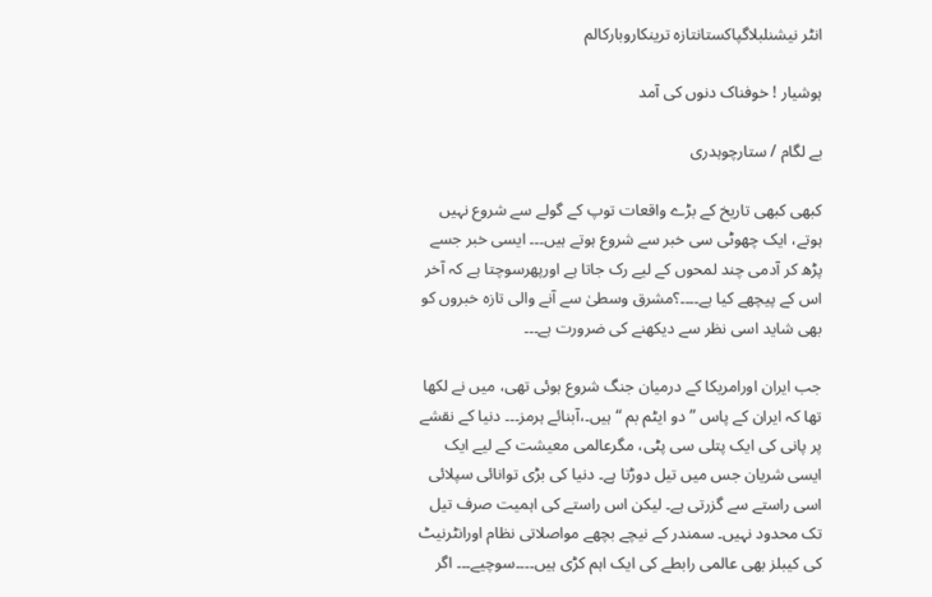انٹر نیشنلبلاگپاکستانتازہ ترینکاروبارکالم

ہوشیار ! خوفناک دنوں کی آمد

بے لگام / ستارچوہدری

کبھی کبھی تاریخ کے بڑے واقعات توپ کے گولے سے شروع نہیں ہوتے، ایک چھوٹی سی خبر سے شروع ہوتے ہیں۔۔۔ ایسی خبر جسے پڑھ کر آدمی چند لمحوں کے لیے رک جاتا ہے اورپھرسوچتا ہے کہ آخر اس کے پیچھے کیا ہے۔۔۔۔؟مشرق وسطیٰ سے آنے والی تازہ خبروں کو بھی شاید اسی نظر سے دیکھنے کی ضرورت ہے۔۔۔

جب ایران اورامریکا کے درمیان جنگ شروع ہوئی تھی، میں نے لکھا تھا کہ ایران کے پاس ’’ دو ایٹم بم ‘‘ ہیں۔،آبنائے ہرمز۔۔۔ دنیا کے نقشے پر پانی کی ایک پتلی سی پٹی، مگرعالمی معیشت کے لیے ایک ایسی شریان جس میں تیل دوڑتا ہے۔ دنیا کی بڑی توانائی سپلائی اسی راستے سے گزرتی ہے۔ لیکن اس راستے کی اہمیت صرف تیل تک محدود نہیں۔ سمندر کے نیچے بچھے مواصلاتی نظام اورانٹرنیٹ کی کیبلز بھی عالمی رابطے کی ایک اہم کڑی ہیں۔۔۔۔سوچیے۔۔۔ اگر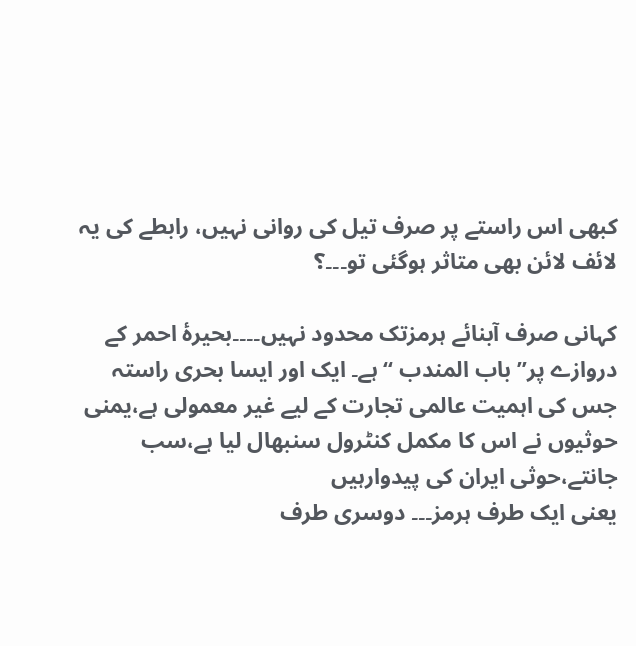کبھی اس راستے پر صرف تیل کی روانی نہیں، رابطے کی یہ لائف لائن بھی متاثر ہوگئی تو۔۔۔؟

کہانی صرف آبنائے ہرمزتک محدود نہیں۔۔۔۔بحیرۂ احمر کے دروازے پر’’ باب المندب ‘‘ ہے۔ ایک اور ایسا بحری راستہ جس کی اہمیت عالمی تجارت کے لیے غیر معمولی ہے،یمنی حوثیوں نے اس کا مکمل کنٹرول سنبھال لیا ہے،سب جانتے،حوثی ایران کی پیدوارہیں
یعنی ایک طرف ہرمز۔۔۔ دوسری طرف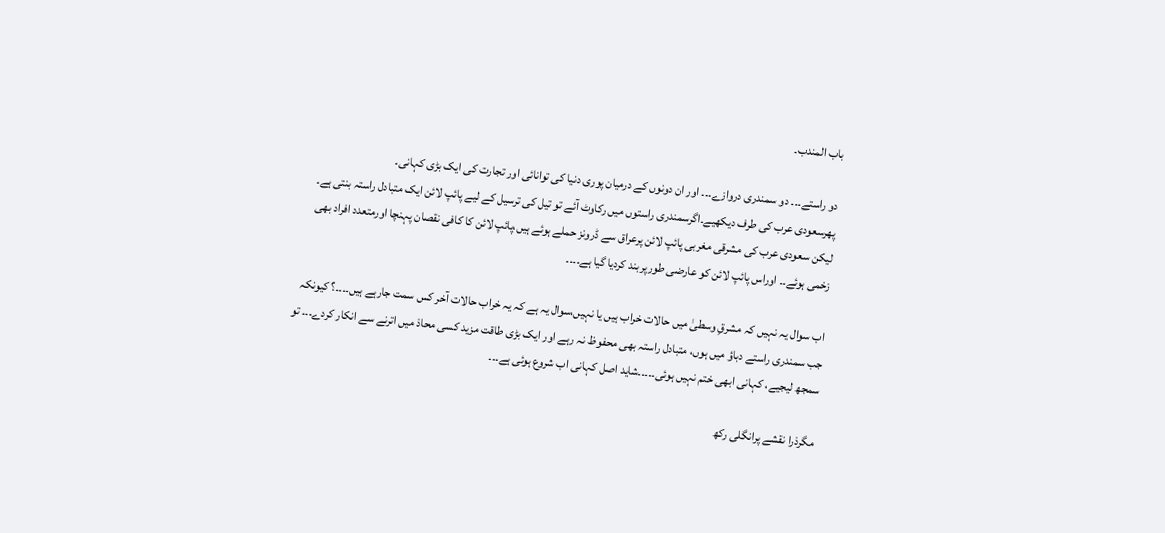باب المندب۔

دو راستے۔۔۔ دو سمندری دروازے۔۔۔ اور ان دونوں کے درمیان پوری دنیا کی توانائی اور تجارت کی ایک بڑی کہانی۔
پھرسعودی عرب کی طرف دیکھیے۔اگرسمندری راستوں میں رکاوٹ آئے تو تیل کی ترسیل کے لیے پائپ لائن ایک متبادل راستہ بنتی ہے۔ لیکن سعودی عرب کی مشرقی مغربی پائپ لائن پرعراق سے ڈرونز حملے ہوئے ہیں،پائپ لائن کا کافی نقصان پہنچا اورمتعدد افراد بھی زخمی ہوئے۔۔ اوراس پائپ لائن کو عارضی طورپربند کردیا گیا ہے۔۔۔۔

اب سوال یہ نہیں کہ مشرقِ وسطیٰ میں حالات خراب ہیں یا نہیں،سوال یہ ہے کہ یہ خراب حالات آخر کس سمت جارہے ہیں۔۔۔۔؟ کیونکہ جب سمندری راستے دباؤ میں ہوں، متبادل راستہ بھی محفوظ نہ رہے اور ایک بڑی طاقت مزید کسی محاذ میں اترنے سے انکار کردے۔۔۔ تو سمجھ لیجیے، کہانی ابھی ختم نہیں ہوئی۔۔۔۔۔شاید اصل کہانی اب شروع ہوئی ہے۔۔۔

مگرذرا نقشے پرانگلی رکھ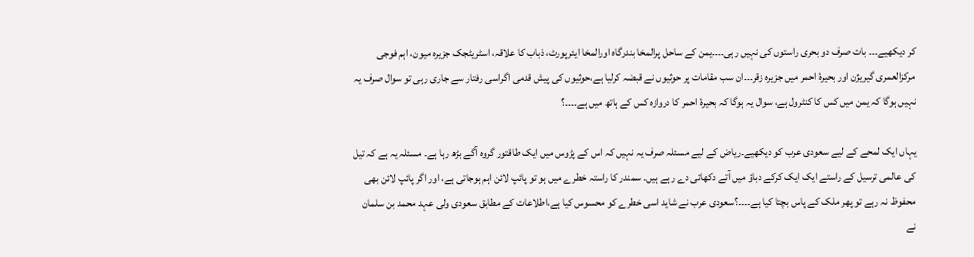کر دیکھیے۔۔۔ بات صرف دو بحری راستوں کی نہیں رہی۔۔۔۔یمن کے ساحل پرالمخا بندرگاہ اورالمخا ایئرپورٹ، ذباب کا علاقہ، اسٹریٹجک جزیرہ میون، اہم فوجی مرکزالعمری گیریژن اور بحیرۂ احمر میں جزیرہ زقر۔۔۔ان سب مقامات پر حوثیوں نے قبضہ کرلیا ہے،حوثیوں کی پیش قدمی اگراسی رفتار سے جاری رہی تو سوال صرف یہ نہیں ہوگا کہ یمن میں کس کا کنٹرول ہے، سوال یہ ہوگا کہ بحیرۂ احمر کا دروازہ کس کے ہاتھ میں ہے۔۔۔۔؟

یہاں ایک لمحے کے لیے سعودی عرب کو دیکھیے۔ریاض کے لیے مسئلہ صرف یہ نہیں کہ اس کے پڑوس میں ایک طاقتور گروہ آگے بڑھ رہا ہے۔ مسئلہ یہ ہے کہ تیل کی عالمی ترسیل کے راستے ایک ایک کرکے دباؤ میں آتے دکھائی دے رہے ہیں۔ سمندر کا راستہ خطرے میں ہو تو پائپ لائن اہم ہوجاتی ہے، اور اگر پائپ لائن بھی محفوظ نہ رہے تو پھر ملک کے پاس بچتا کیا ہے۔۔۔۔؟سعودی عرب نے شاید اسی خطرے کو محسوس کیا ہے،اطلاعات کے مطابق سعودی ولی عہد محمد بن سلمان نے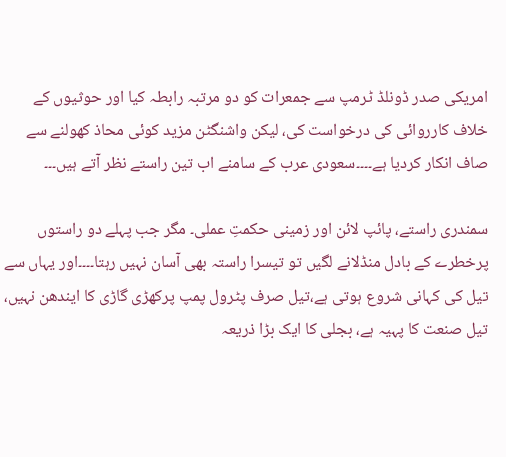امریکی صدر ڈونلڈ ٹرمپ سے جمعرات کو دو مرتبہ رابطہ کیا اور حوثیوں کے خلاف کارروائی کی درخواست کی، لیکن واشنگٹن مزید کوئی محاذ کھولنے سے صاف انکار کردیا ہے۔۔۔۔سعودی عرب کے سامنے اب تین راستے نظر آتے ہیں۔۔۔

سمندری راستے، پائپ لائن اور زمینی حکمتِ عملی۔ مگر جب پہلے دو راستوں پرخطرے کے بادل منڈلانے لگیں تو تیسرا راستہ بھی آسان نہیں رہتا۔۔۔۔اور یہاں سے تیل کی کہانی شروع ہوتی ہے،تیل صرف پٹرول پمپ پرکھڑی گاڑی کا ایندھن نہیں، تیل صنعت کا پہیہ ہے، بجلی کا ایک بڑا ذریعہ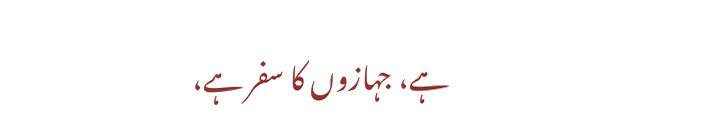ہے، جہازوں کا سفر ہے،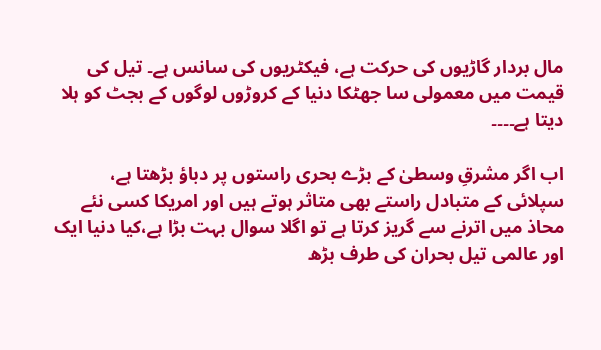مال بردار گاڑیوں کی حرکت ہے، فیکٹریوں کی سانس ہے۔ تیل کی قیمت میں معمولی سا جھٹکا دنیا کے کروڑوں لوگوں کے بجٹ کو ہلا دیتا ہے۔۔۔۔

اب اگر مشرقِ وسطیٰ کے بڑے بحری راستوں پر دباؤ بڑھتا ہے، سپلائی کے متبادل راستے بھی متاثر ہوتے ہیں اور امریکا کسی نئے محاذ میں اترنے سے گریز کرتا ہے تو اگلا سوال بہت بڑا ہے،کیا دنیا ایک اور عالمی تیل بحران کی طرف بڑھ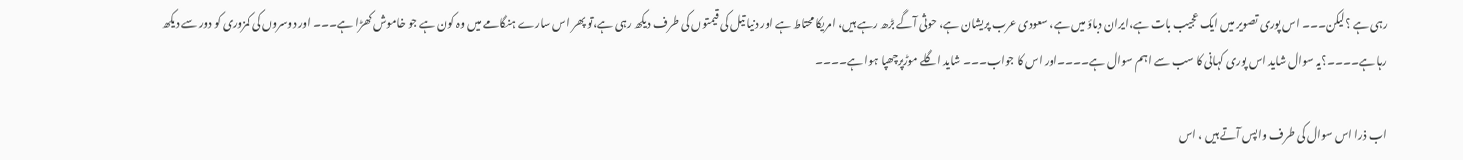رہی ہے ؟لیکن۔۔۔ اس پوری تصویر میں ایک عجیب بات ہے،ایران دباؤ میں ہے، سعودی عرب پریشان ہے، حوثی آگے بڑھ رہے ہیں، امریکا محتاط ہے اور دنیا تیل کی قیمتوں کی طرف دیکھ رہی ہے،تو پھر اس سارے ہنگامے میں وہ کون ہے جو خاموش کھڑا ہے۔۔۔ اور دوسروں کی کمزوری کو دور سے دیکھ رہا ہے۔۔۔۔؟یہ سوال شاید اس پوری کہانی کا سب سے اہم سوال ہے۔۔۔۔اور اس کا جواب۔۔۔ شاید اگلے موڑپرچھپا ہوا ہے۔۔۔۔

اب ذرا اس سوال کی طرف واپس آتے ہیں ، اس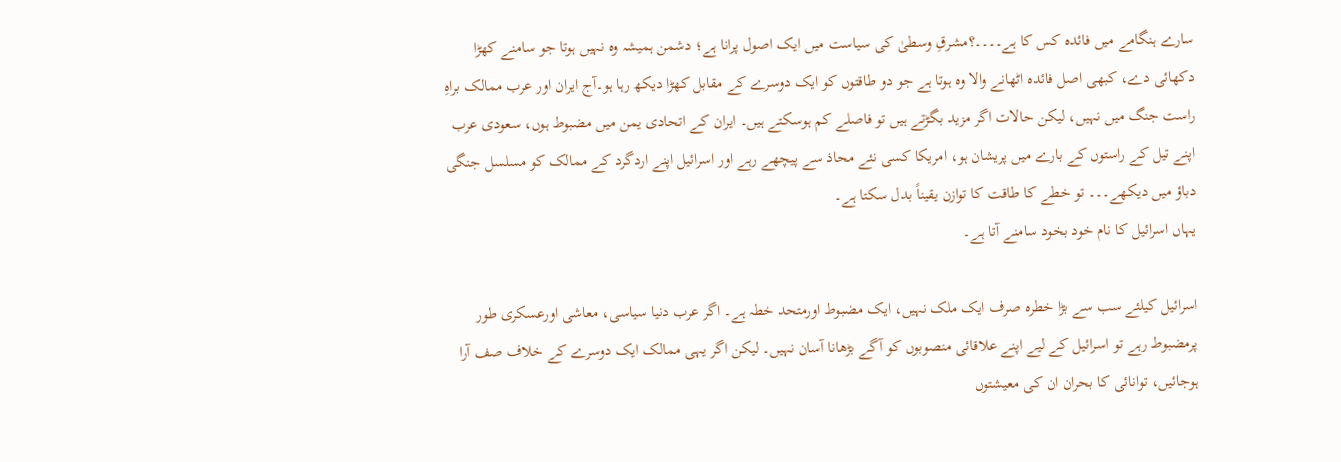سارے ہنگامے میں فائدہ کس کا ہے۔۔۔۔؟مشرقِ وسطیٰ کی سیاست میں ایک اصول پرانا ہے؛ دشمن ہمیشہ وہ نہیں ہوتا جو سامنے کھڑا دکھائی دے، کبھی اصل فائدہ اٹھانے والا وہ ہوتا ہے جو دو طاقتوں کو ایک دوسرے کے مقابل کھڑا دیکھ رہا ہو۔آج ایران اور عرب ممالک براہِ راست جنگ میں نہیں، لیکن حالات اگر مزید بگڑتے ہیں تو فاصلے کم ہوسکتے ہیں۔ ایران کے اتحادی یمن میں مضبوط ہوں، سعودی عرب اپنے تیل کے راستوں کے بارے میں پریشان ہو، امریکا کسی نئے محاذ سے پیچھے رہے اور اسرائیل اپنے اردگرد کے ممالک کو مسلسل جنگی دباؤ میں دیکھے۔۔۔ تو خطے کا طاقت کا توازن یقیناً بدل سکتا ہے۔
یہاں اسرائیل کا نام خود بخود سامنے آتا ہے۔

اسرائیل کیلئے سب سے بڑا خطرہ صرف ایک ملک نہیں، ایک مضبوط اورمتحد خطہ ہے۔ اگر عرب دنیا سیاسی، معاشی اورعسکری طور پرمضبوط رہے تو اسرائیل کے لیے اپنے علاقائی منصوبوں کو آگے بڑھانا آسان نہیں۔ لیکن اگر یہی ممالک ایک دوسرے کے خلاف صف آرا ہوجائیں، توانائی کا بحران ان کی معیشتوں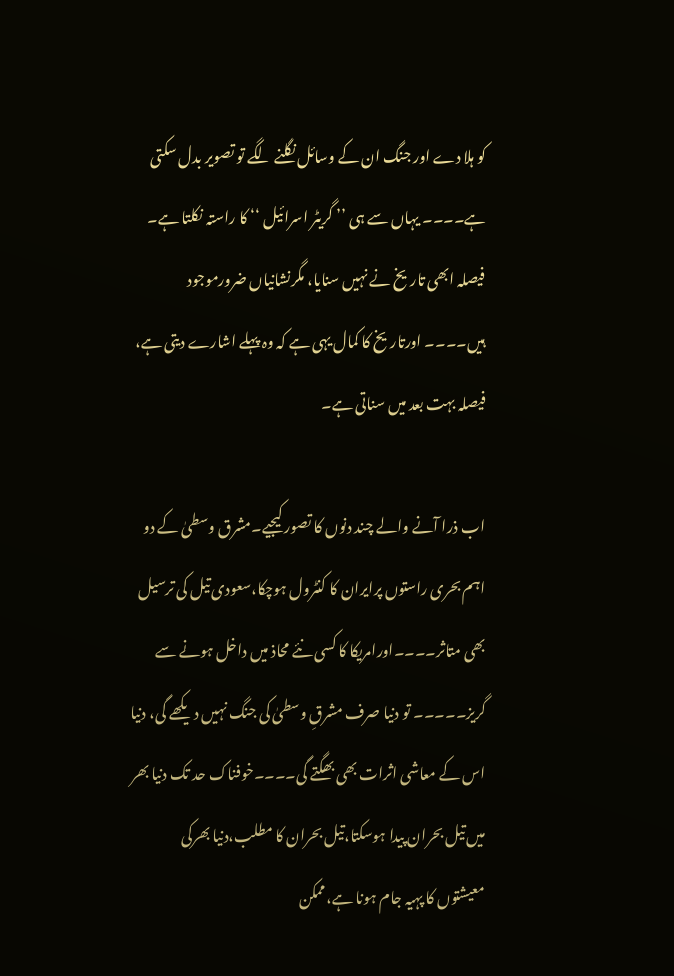کو ہلا دے اور جنگ ان کے وسائل نگلنے لگے تو تصویر بدل سکتی ہے۔۔۔۔ یہاں سے ہی ’’ گریٹر اسرائیل ‘‘ کا راستہ نکلتا ہے۔ فیصلہ ابھی تاریخ نے نہیں سنایا، مگرنشانیاں ضرورموجود ہیں۔۔۔۔ اورتاریخ کا کمال یہی ہے کہ وہ پہلے اشارے دیتی ہے، فیصلہ بہت بعد میں سناتی ہے۔

اب ذرا آنے والے چند دنوں کا تصور کیجیے۔مشرق وسطیٰ کے دو اہم بحری راستوں پرایران کا کنٹرول ہوچکا،سعودی تیل کی ترسیل بھی متاثر۔۔۔۔اورامریکا کا کسی نئے محاذ میں داخل ہونے سے گریز۔۔۔۔۔ تو دنیا صرف مشرقِ وسطیٰ کی جنگ نہیں دیکھے گی، دنیا اس کے معاشی اثرات بھی بھگتے گی۔۔۔۔خوفناک حد تک دنیا بھر میں تیل بحران پیدا ہوسکتا،تیل بحران کا مطلب،دنیا بھرکی معیشتوں کا پہیہ جام ہونا ہے،ممکن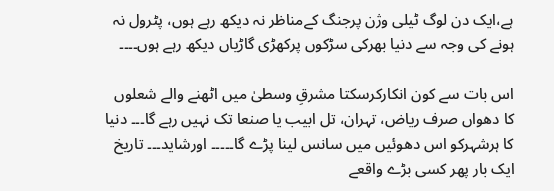ہے،ایک دن لوگ ٹیلی وژن پرجنگ کےمناظر نہ دیکھ رہے ہوں، پٹرول نہ ہونے کی وجہ سے دنیا بھرکی سڑکوں پرکھڑی گاڑیاں دیکھ رہے ہوں۔۔۔۔

اس بات سے کون انکارکرسکتا مشرقِ وسطیٰ میں اٹھنے والے شعلوں کا دھواں صرف ریاض، تہران، تل ابیب یا صنعا تک نہیں رہے گا۔۔۔ دنیا کا ہرشہرکو اس دھوئیں میں سانس لینا پڑے گا۔۔۔۔۔ اورشاید۔۔۔ تاریخ ایک بار پھر کسی بڑے واقعے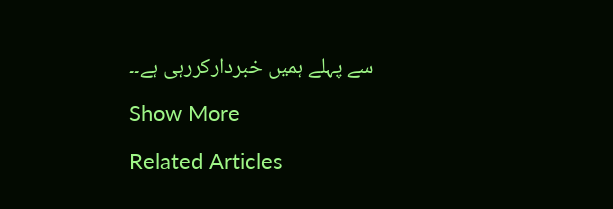سے پہلے ہمیں خبردارکررہی ہے۔۔

Show More

Related Articles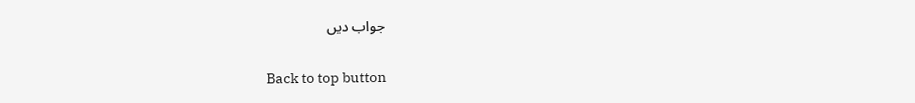جواب دیں

Back to top button